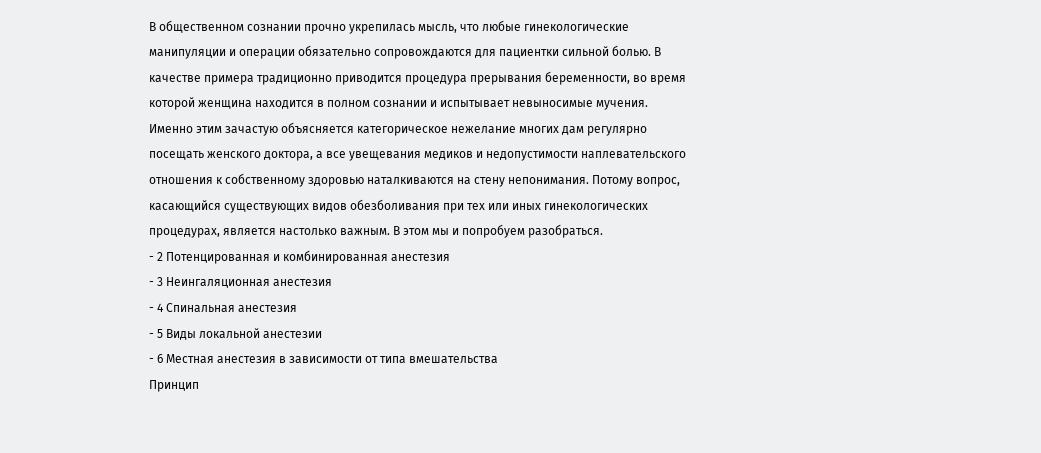В общественном сознании прочно укрепилась мысль, что любые гинекологические манипуляции и операции обязательно сопровождаются для пациентки сильной болью. В качестве примера традиционно приводится процедура прерывания беременности, во время которой женщина находится в полном сознании и испытывает невыносимые мучения. Именно этим зачастую объясняется категорическое нежелание многих дам регулярно посещать женского доктора, а все увещевания медиков и недопустимости наплевательского отношения к собственному здоровью наталкиваются на стену непонимания. Потому вопрос, касающийся существующих видов обезболивания при тех или иных гинекологических процедурах, является настолько важным. В этом мы и попробуем разобраться.
- 2 Потенцированная и комбинированная анестезия
- 3 Неингаляционная анестезия
- 4 Спинальная анестезия
- 5 Виды локальной анестезии
- 6 Местная анестезия в зависимости от типа вмешательства
Принцип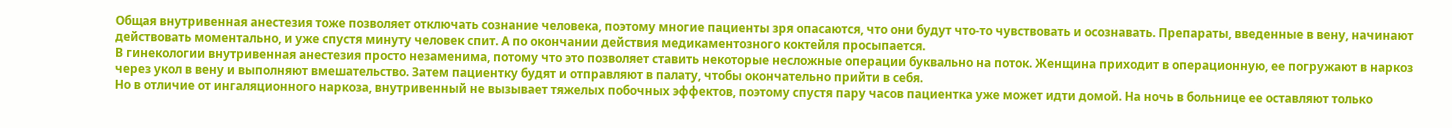Общая внутривенная анестезия тоже позволяет отключать сознание человека, поэтому многие пациенты зря опасаются, что они будут что-то чувствовать и осознавать. Препараты, введенные в вену, начинают действовать моментально, и уже спустя минуту человек спит. А по окончании действия медикаментозного коктейля просыпается.
В гинекологии внутривенная анестезия просто незаменима, потому что это позволяет ставить некоторые несложные операции буквально на поток. Женщина приходит в операционную, ее погружают в наркоз через укол в вену и выполняют вмешательство. Затем пациентку будят и отправляют в палату, чтобы окончательно прийти в себя.
Но в отличие от ингаляционного наркоза, внутривенный не вызывает тяжелых побочных эффектов, поэтому спустя пару часов пациентка уже может идти домой. На ночь в больнице ее оставляют только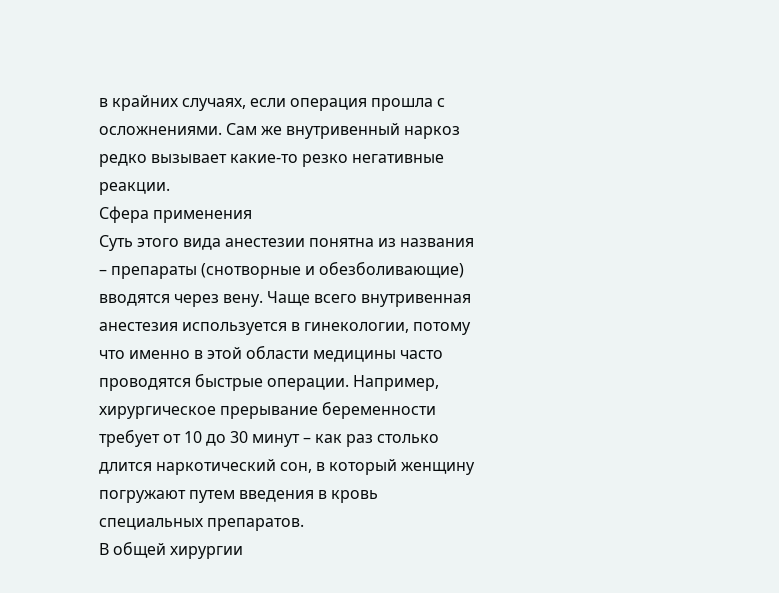в крайних случаях, если операция прошла с осложнениями. Сам же внутривенный наркоз редко вызывает какие-то резко негативные реакции.
Сфера применения
Суть этого вида анестезии понятна из названия – препараты (снотворные и обезболивающие) вводятся через вену. Чаще всего внутривенная анестезия используется в гинекологии, потому что именно в этой области медицины часто проводятся быстрые операции. Например, хирургическое прерывание беременности требует от 10 до 30 минут – как раз столько длится наркотический сон, в который женщину погружают путем введения в кровь специальных препаратов.
В общей хирургии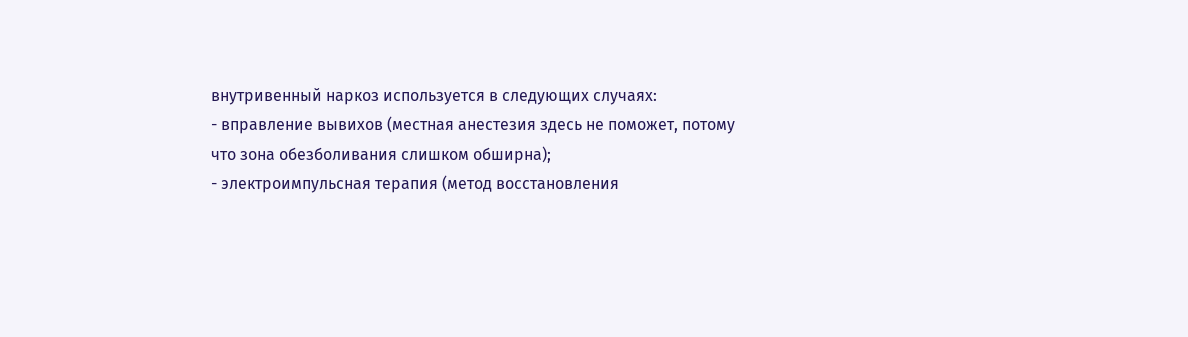внутривенный наркоз используется в следующих случаях:
- вправление вывихов (местная анестезия здесь не поможет, потому что зона обезболивания слишком обширна);
- электроимпульсная терапия (метод восстановления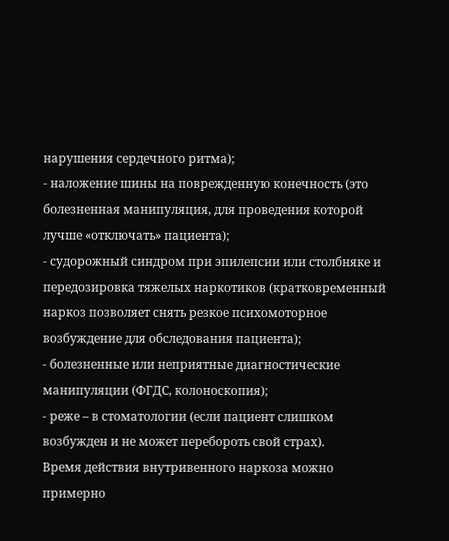нарушения сердечного ритма);
- наложение шины на поврежденную конечность (это болезненная манипуляция, для проведения которой лучше «отключать» пациента);
- судорожный синдром при эпилепсии или столбняке и передозировка тяжелых наркотиков (кратковременный наркоз позволяет снять резкое психомоторное возбуждение для обследования пациента);
- болезненные или неприятные диагностические манипуляции (ФГДС, колоноскопия);
- реже – в стоматологии (если пациент слишком возбужден и не может перебороть свой страх).
Время действия внутривенного наркоза можно примерно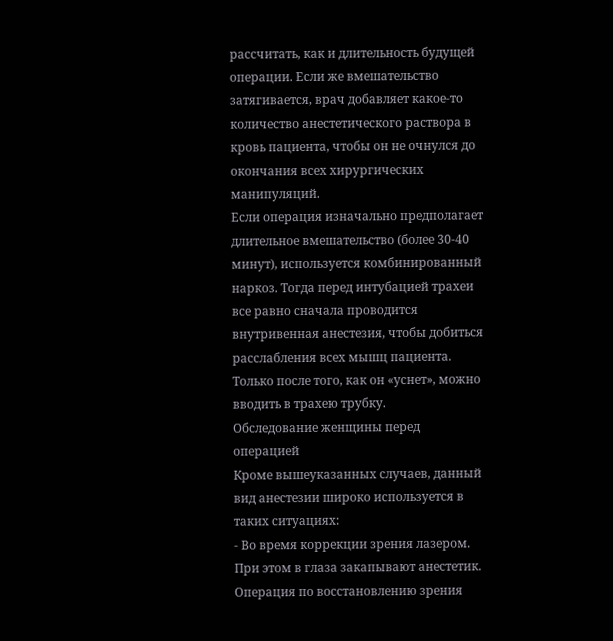рассчитать, как и длительность будущей операции. Если же вмешательство затягивается, врач добавляет какое-то количество анестетического раствора в кровь пациента, чтобы он не очнулся до окончания всех хирургических манипуляций.
Если операция изначально предполагает длительное вмешательство (более 30-40 минут), используется комбинированный наркоз. Тогда перед интубацией трахеи все равно сначала проводится внутривенная анестезия, чтобы добиться расслабления всех мышц пациента. Только после того, как он «уснет», можно вводить в трахею трубку.
Обследование женщины перед операцией
Кроме вышеуказанных случаев, данный вид анестезии широко используется в таких ситуациях:
- Во время коррекции зрения лазером. При этом в глаза закапывают анестетик. Операция по восстановлению зрения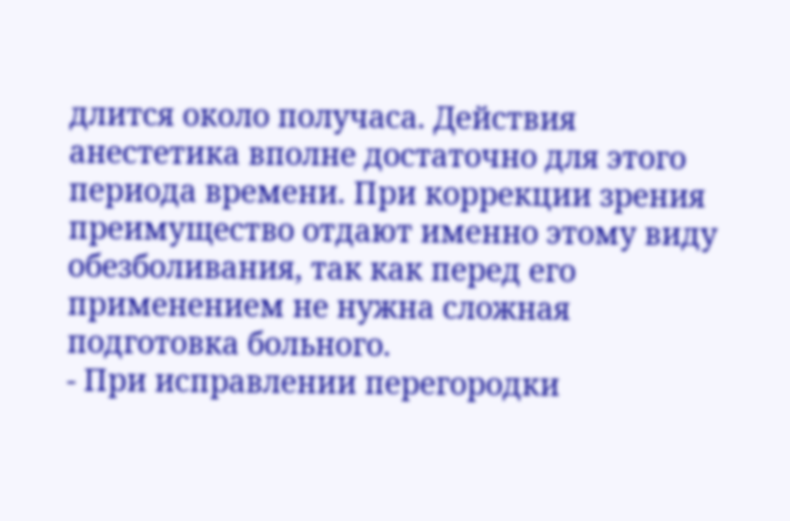длится около получаса. Действия анестетика вполне достаточно для этого периода времени. При коррекции зрения преимущество отдают именно этому виду обезболивания, так как перед его применением не нужна сложная подготовка больного.
- При исправлении перегородки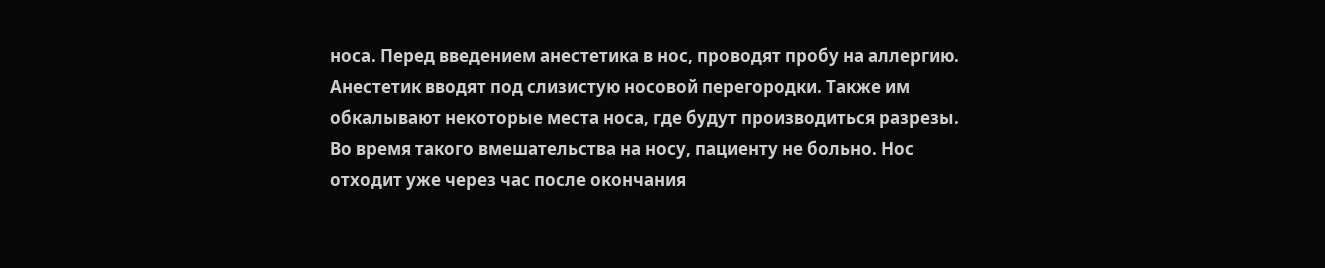носа. Перед введением анестетика в нос, проводят пробу на аллергию. Анестетик вводят под слизистую носовой перегородки. Также им обкалывают некоторые места носа, где будут производиться разрезы. Во время такого вмешательства на носу, пациенту не больно. Нос отходит уже через час после окончания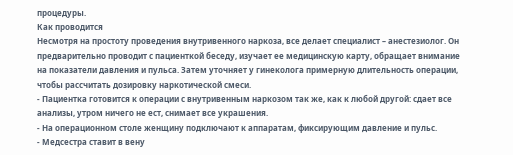процедуры.
Как проводится
Несмотря на простоту проведения внутривенного наркоза, все делает специалист – анестезиолог. Он предварительно проводит с пациенткой беседу, изучает ее медицинскую карту, обращает внимание на показатели давления и пульса. Затем уточняет у гинеколога примерную длительность операции, чтобы рассчитать дозировку наркотической смеси.
- Пациентка готовится к операции с внутривенным наркозом так же, как к любой другой: сдает все анализы, утром ничего не ест, снимает все украшения.
- На операционном столе женщину подключают к аппаратам, фиксирующим давление и пульс.
- Медсестра ставит в вену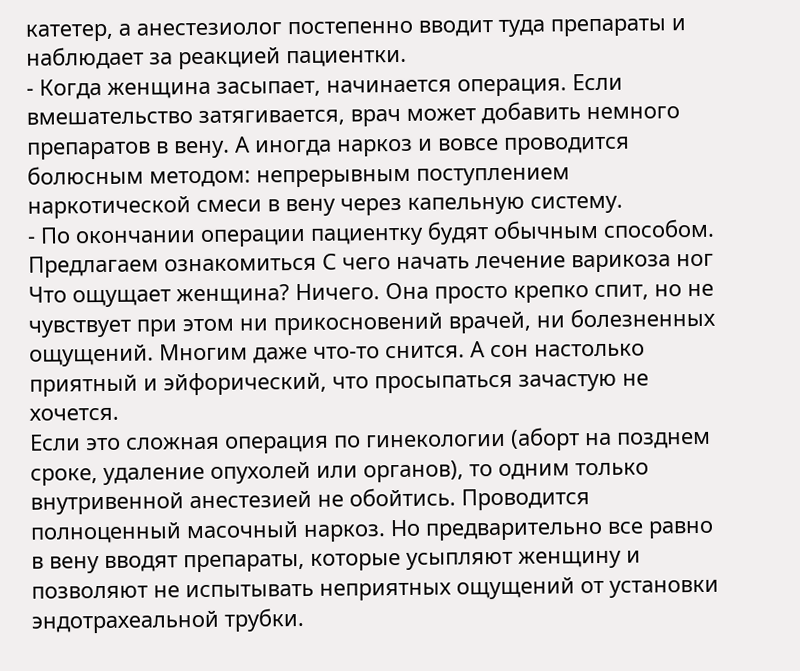катетер, а анестезиолог постепенно вводит туда препараты и наблюдает за реакцией пациентки.
- Когда женщина засыпает, начинается операция. Если вмешательство затягивается, врач может добавить немного препаратов в вену. А иногда наркоз и вовсе проводится болюсным методом: непрерывным поступлением наркотической смеси в вену через капельную систему.
- По окончании операции пациентку будят обычным способом.
Предлагаем ознакомиться С чего начать лечение варикоза ног
Что ощущает женщина? Ничего. Она просто крепко спит, но не чувствует при этом ни прикосновений врачей, ни болезненных ощущений. Многим даже что-то снится. А сон настолько приятный и эйфорический, что просыпаться зачастую не хочется.
Если это сложная операция по гинекологии (аборт на позднем сроке, удаление опухолей или органов), то одним только внутривенной анестезией не обойтись. Проводится полноценный масочный наркоз. Но предварительно все равно в вену вводят препараты, которые усыпляют женщину и позволяют не испытывать неприятных ощущений от установки эндотрахеальной трубки.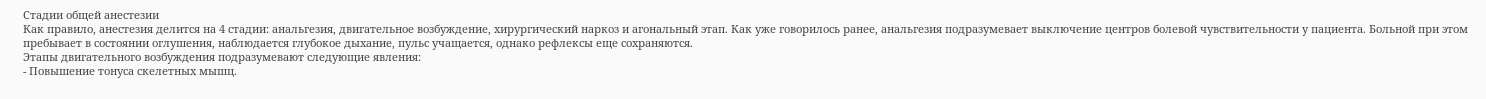Стадии общей анестезии
Как правило, анестезия делится на 4 стадии: анальгезия, двигательное возбуждение, хирургический наркоз и агональный этап. Как уже говорилось ранее, анальгезия подразумевает выключение центров болевой чувствительности у пациента. Больной при этом пребывает в состоянии оглушения, наблюдается глубокое дыхание, пульс учащается, однако рефлексы еще сохраняются.
Этапы двигательного возбуждения подразумевают следующие явления:
- Повышение тонуса скелетных мышц.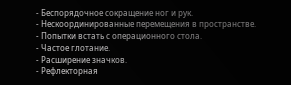- Беспорядочное сокращение ног и рук.
- Нескоординированные перемещения в пространстве.
- Попытки встать с операционного стола.
- Частое глотание.
- Расширение значков.
- Рефлекторная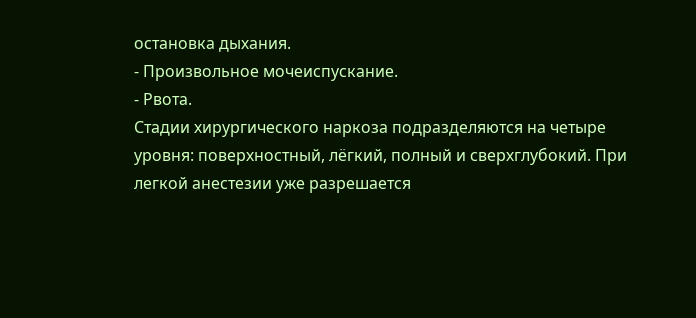остановка дыхания.
- Произвольное мочеиспускание.
- Рвота.
Стадии хирургического наркоза подразделяются на четыре уровня: поверхностный, лёгкий, полный и сверхглубокий. При легкой анестезии уже разрешается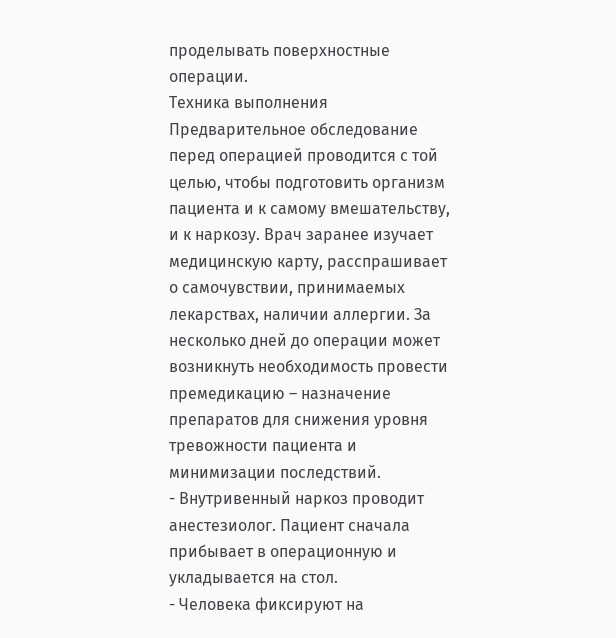проделывать поверхностные операции.
Техника выполнения
Предварительное обследование перед операцией проводится с той целью, чтобы подготовить организм пациента и к самому вмешательству, и к наркозу. Врач заранее изучает медицинскую карту, расспрашивает о самочувствии, принимаемых лекарствах, наличии аллергии. За несколько дней до операции может возникнуть необходимость провести премедикацию – назначение препаратов для снижения уровня тревожности пациента и минимизации последствий.
- Внутривенный наркоз проводит анестезиолог. Пациент сначала прибывает в операционную и укладывается на стол.
- Человека фиксируют на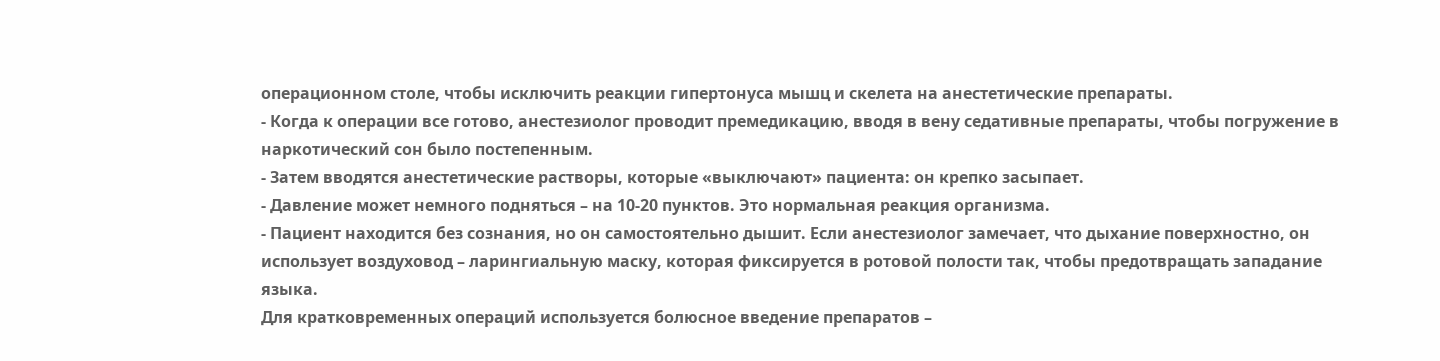операционном столе, чтобы исключить реакции гипертонуса мышц и скелета на анестетические препараты.
- Когда к операции все готово, анестезиолог проводит премедикацию, вводя в вену седативные препараты, чтобы погружение в наркотический сон было постепенным.
- Затем вводятся анестетические растворы, которые «выключают» пациента: он крепко засыпает.
- Давление может немного подняться – на 10-20 пунктов. Это нормальная реакция организма.
- Пациент находится без сознания, но он самостоятельно дышит. Если анестезиолог замечает, что дыхание поверхностно, он использует воздуховод – ларингиальную маску, которая фиксируется в ротовой полости так, чтобы предотвращать западание языка.
Для кратковременных операций используется болюсное введение препаратов –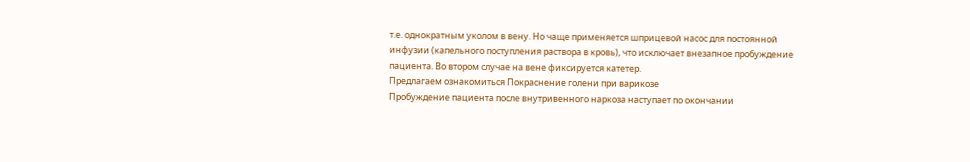т.е. однократным уколом в вену. Но чаще применяется шприцевой насос для постоянной инфузии (капельного поступления раствора в кровь), что исключает внезапное пробуждение пациента. Во втором случае на вене фиксируется катетер.
Предлагаем ознакомиться Покраснение голени при варикозе
Пробуждение пациента после внутривенного наркоза наступает по окончании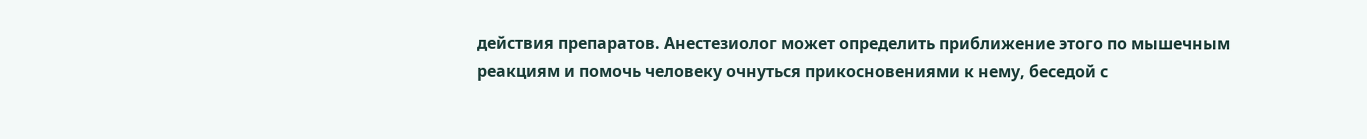действия препаратов. Анестезиолог может определить приближение этого по мышечным реакциям и помочь человеку очнуться прикосновениями к нему, беседой с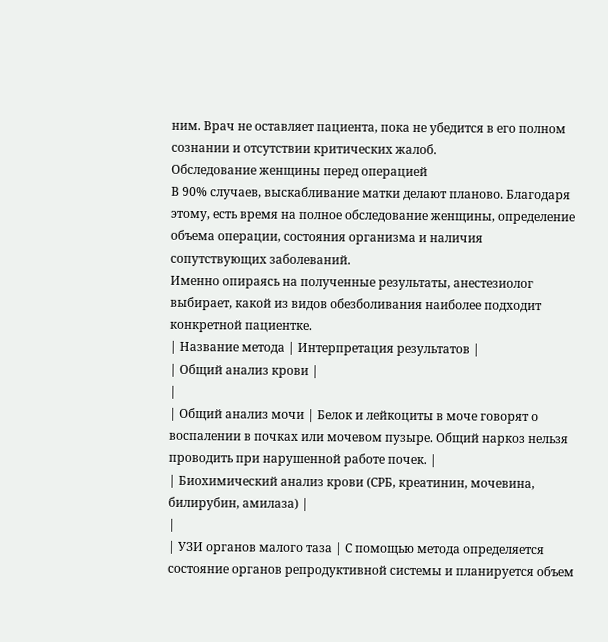ним. Врач не оставляет пациента, пока не убедится в его полном сознании и отсутствии критических жалоб.
Обследование женщины перед операцией
В 90% случаев, выскабливание матки делают планово. Благодаря этому, есть время на полное обследование женщины, определение объема операции, состояния организма и наличия сопутствующих заболеваний.
Именно опираясь на полученные результаты, анестезиолог выбирает, какой из видов обезболивания наиболее подходит конкретной пациентке.
| Название метода | Интерпретация результатов |
| Общий анализ крови |
|
| Общий анализ мочи | Белок и лейкоциты в моче говорят о воспалении в почках или мочевом пузыре. Общий наркоз нельзя проводить при нарушенной работе почек. |
| Биохимический анализ крови (СРБ, креатинин, мочевина, билирубин, амилаза) |
|
| УЗИ органов малого таза | С помощью метода определяется состояние органов репродуктивной системы и планируется объем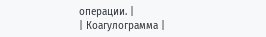операции. |
| Коагулограмма |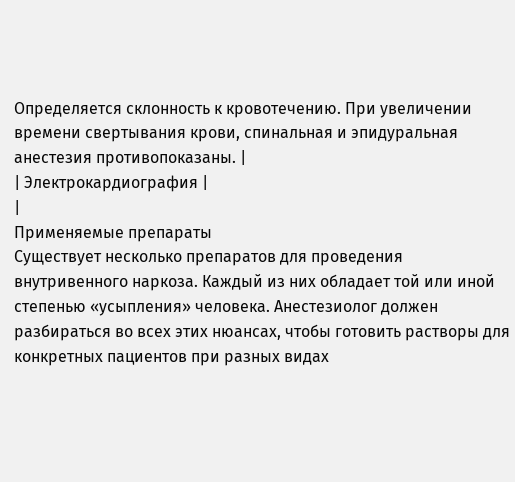Определяется склонность к кровотечению. При увеличении времени свертывания крови, спинальная и эпидуральная анестезия противопоказаны. |
| Электрокардиография |
|
Применяемые препараты
Существует несколько препаратов для проведения внутривенного наркоза. Каждый из них обладает той или иной степенью «усыпления» человека. Анестезиолог должен разбираться во всех этих нюансах, чтобы готовить растворы для конкретных пациентов при разных видах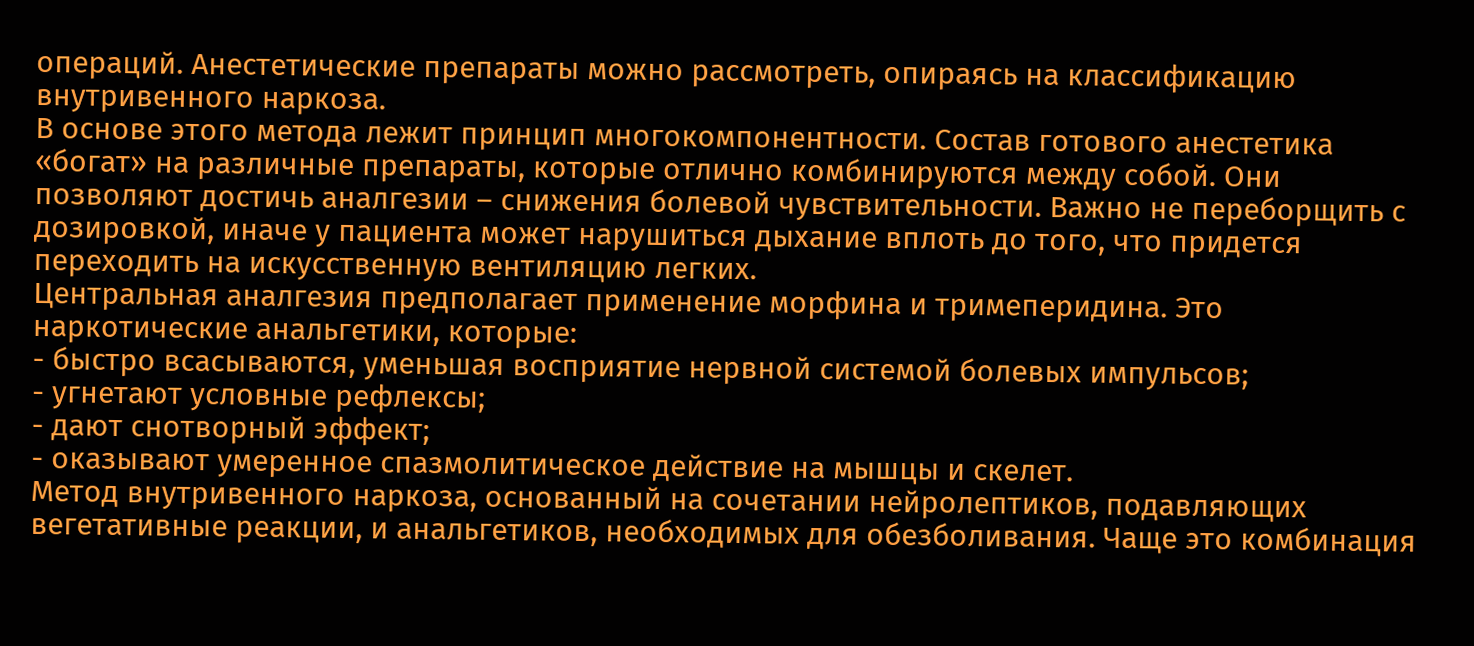операций. Анестетические препараты можно рассмотреть, опираясь на классификацию внутривенного наркоза.
В основе этого метода лежит принцип многокомпонентности. Состав готового анестетика «богат» на различные препараты, которые отлично комбинируются между собой. Они позволяют достичь аналгезии – снижения болевой чувствительности. Важно не переборщить с дозировкой, иначе у пациента может нарушиться дыхание вплоть до того, что придется переходить на искусственную вентиляцию легких.
Центральная аналгезия предполагает применение морфина и тримеперидина. Это наркотические анальгетики, которые:
- быстро всасываются, уменьшая восприятие нервной системой болевых импульсов;
- угнетают условные рефлексы;
- дают снотворный эффект;
- оказывают умеренное спазмолитическое действие на мышцы и скелет.
Метод внутривенного наркоза, основанный на сочетании нейролептиков, подавляющих вегетативные реакции, и анальгетиков, необходимых для обезболивания. Чаще это комбинация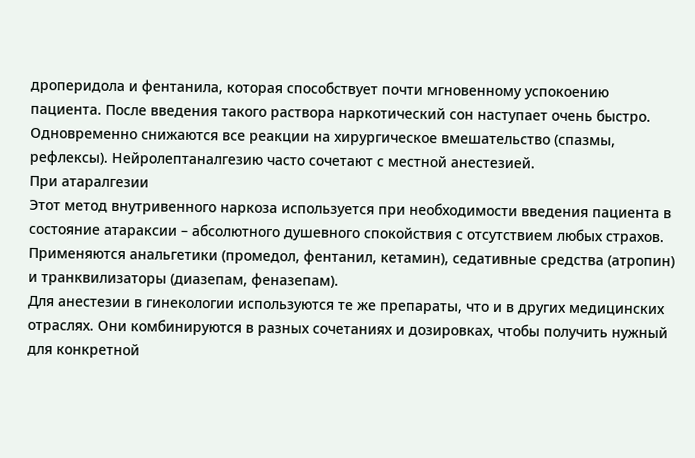дроперидола и фентанила, которая способствует почти мгновенному успокоению пациента. После введения такого раствора наркотический сон наступает очень быстро. Одновременно снижаются все реакции на хирургическое вмешательство (спазмы, рефлексы). Нейролептаналгезию часто сочетают с местной анестезией.
При атаралгезии
Этот метод внутривенного наркоза используется при необходимости введения пациента в состояние атараксии – абсолютного душевного спокойствия с отсутствием любых страхов. Применяются анальгетики (промедол, фентанил, кетамин), седативные средства (атропин) и транквилизаторы (диазепам, феназепам).
Для анестезии в гинекологии используются те же препараты, что и в других медицинских отраслях. Они комбинируются в разных сочетаниях и дозировках, чтобы получить нужный для конкретной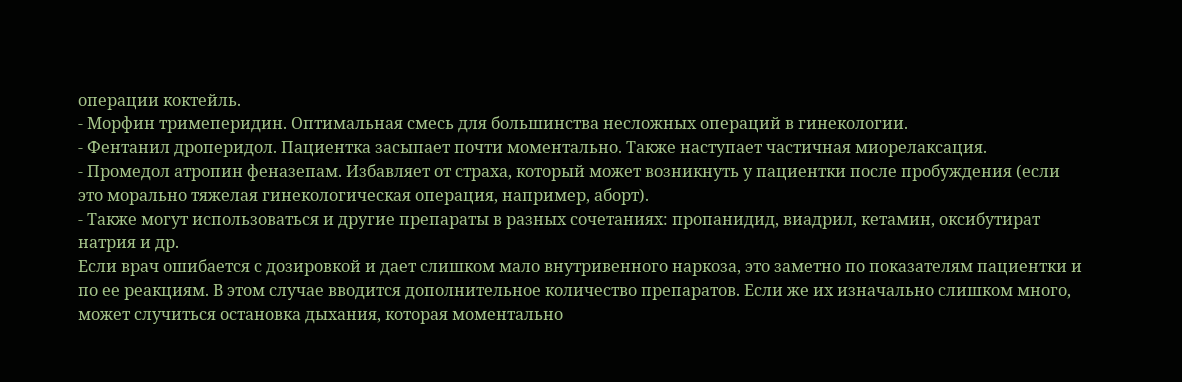операции коктейль.
- Морфин тримеперидин. Оптимальная смесь для большинства несложных операций в гинекологии.
- Фентанил дроперидол. Пациентка засыпает почти моментально. Также наступает частичная миорелаксация.
- Промедол атропин феназепам. Избавляет от страха, который может возникнуть у пациентки после пробуждения (если это морально тяжелая гинекологическая операция, например, аборт).
- Также могут использоваться и другие препараты в разных сочетаниях: пропанидид, виадрил, кетамин, оксибутират натрия и др.
Если врач ошибается с дозировкой и дает слишком мало внутривенного наркоза, это заметно по показателям пациентки и по ее реакциям. В этом случае вводится дополнительное количество препаратов. Если же их изначально слишком много, может случиться остановка дыхания, которая моментально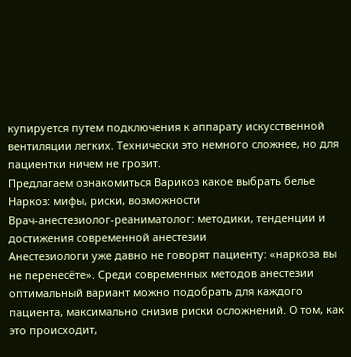купируется путем подключения к аппарату искусственной вентиляции легких. Технически это немного сложнее, но для пациентки ничем не грозит.
Предлагаем ознакомиться Варикоз какое выбрать белье
Наркоз: мифы, риски, возможности
Врач-анестезиолог-реаниматолог: методики, тенденции и достижения современной анестезии
Анестезиологи уже давно не говорят пациенту: «наркоза вы не перенесёте». Среди современных методов анестезии оптимальный вариант можно подобрать для каждого пациента, максимально снизив риски осложнений. О том, как это происходит,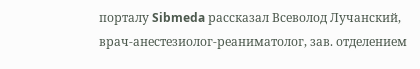порталу Sibmeda рассказал Всеволод Лучанский, врач-анестезиолог-реаниматолог, зав. отделением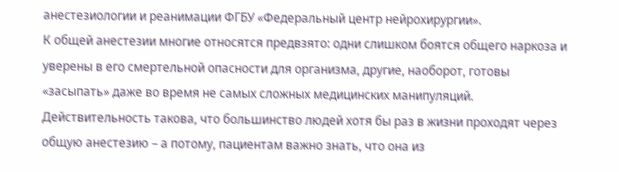анестезиологии и реанимации ФГБУ «Федеральный центр нейрохирургии».
К общей анестезии многие относятся предвзято: одни слишком боятся общего наркоза и уверены в его смертельной опасности для организма, другие, наоборот, готовы «засыпать» даже во время не самых сложных медицинских манипуляций. Действительность такова, что большинство людей хотя бы раз в жизни проходят через общую анестезию – а потому, пациентам важно знать, что она из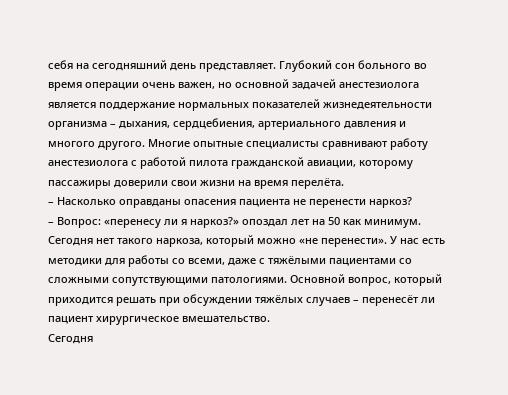себя на сегодняшний день представляет. Глубокий сон больного во время операции очень важен, но основной задачей анестезиолога является поддержание нормальных показателей жизнедеятельности организма – дыхания, сердцебиения, артериального давления и многого другого. Многие опытные специалисты сравнивают работу анестезиолога с работой пилота гражданской авиации, которому пассажиры доверили свои жизни на время перелёта.
– Насколько оправданы опасения пациента не перенести наркоз?
– Вопрос: «перенесу ли я наркоз?» опоздал лет на 50 как минимум. Сегодня нет такого наркоза, который можно «не перенести». У нас есть методики для работы со всеми, даже с тяжёлыми пациентами со сложными сопутствующими патологиями. Основной вопрос, который приходится решать при обсуждении тяжёлых случаев – перенесёт ли пациент хирургическое вмешательство.
Сегодня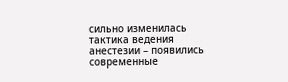сильно изменилась тактика ведения анестезии – появились современные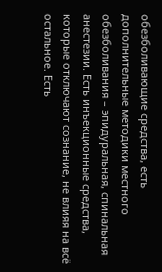обезболивающие средства, есть дополнительные методики местного обезболивания – эпидуральная, спинальная анестезии. Есть инъекционные средства, которые отключают сознание, не влияя на всё остальное. Есть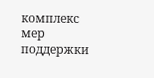комплекс мер поддержки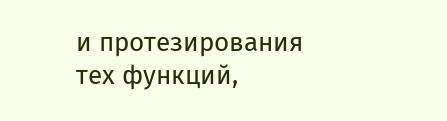и протезирования тех функций,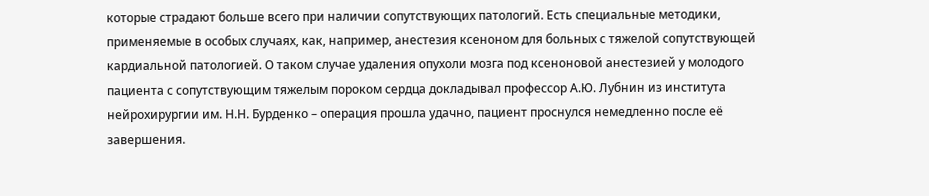которые страдают больше всего при наличии сопутствующих патологий. Есть специальные методики, применяемые в особых случаях, как, например, анестезия ксеноном для больных с тяжелой сопутствующей кардиальной патологией. О таком случае удаления опухоли мозга под ксеноновой анестезией у молодого пациента с сопутствующим тяжелым пороком сердца докладывал профессор А.Ю. Лубнин из института нейрохирургии им. Н.Н. Бурденко – операция прошла удачно, пациент проснулся немедленно после её завершения.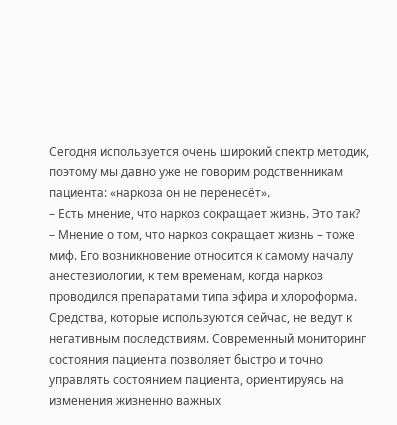Сегодня используется очень широкий спектр методик, поэтому мы давно уже не говорим родственникам пациента: «наркоза он не перенесёт».
– Есть мнение, что наркоз сокращает жизнь. Это так?
– Мнение о том, что наркоз сокращает жизнь – тоже миф. Его возникновение относится к самому началу анестезиологии, к тем временам, когда наркоз проводился препаратами типа эфира и хлороформа. Средства, которые используются сейчас, не ведут к негативным последствиям. Современный мониторинг состояния пациента позволяет быстро и точно управлять состоянием пациента, ориентируясь на изменения жизненно важных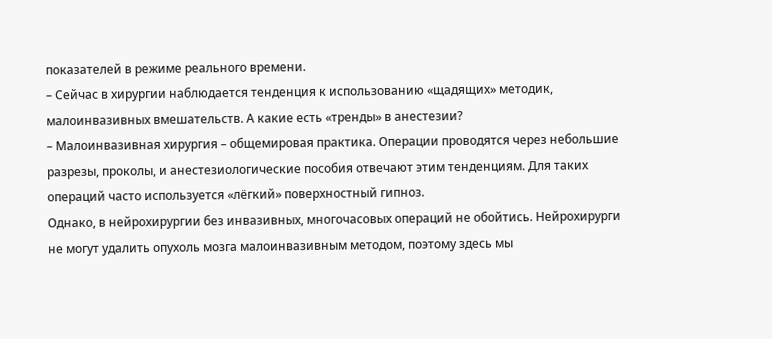показателей в режиме реального времени.
– Сейчас в хирургии наблюдается тенденция к использованию «щадящих» методик, малоинвазивных вмешательств. А какие есть «тренды» в анестезии?
– Малоинвазивная хирургия – общемировая практика. Операции проводятся через небольшие разрезы, проколы, и анестезиологические пособия отвечают этим тенденциям. Для таких операций часто используется «лёгкий» поверхностный гипноз.
Однако, в нейрохирургии без инвазивных, многочасовых операций не обойтись. Нейрохирурги не могут удалить опухоль мозга малоинвазивным методом, поэтому здесь мы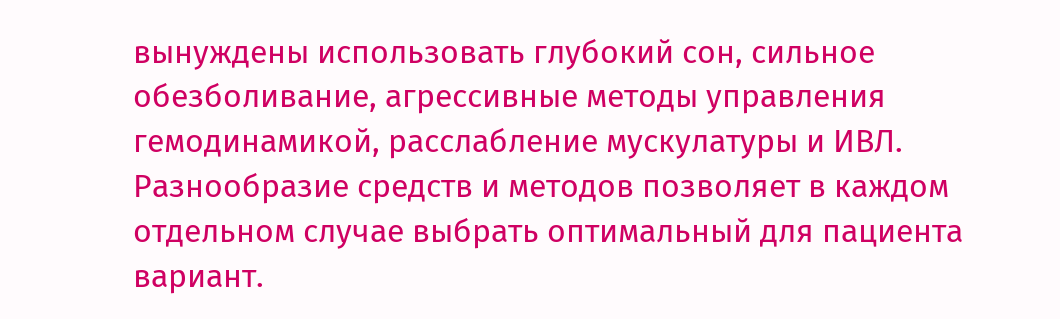вынуждены использовать глубокий сон, сильное обезболивание, агрессивные методы управления гемодинамикой, расслабление мускулатуры и ИВЛ. Разнообразие средств и методов позволяет в каждом отдельном случае выбрать оптимальный для пациента вариант.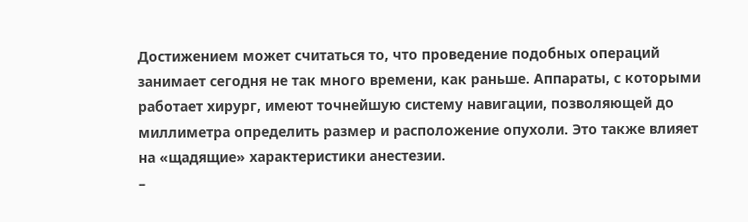Достижением может считаться то, что проведение подобных операций занимает сегодня не так много времени, как раньше. Аппараты, с которыми работает хирург, имеют точнейшую систему навигации, позволяющей до миллиметра определить размер и расположение опухоли. Это также влияет на «щадящие» характеристики анестезии.
–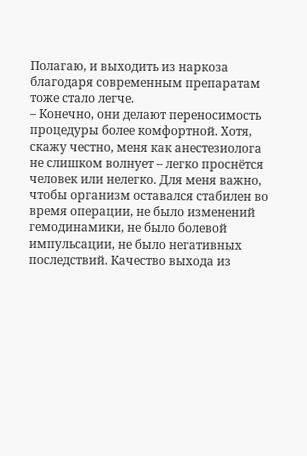Полагаю, и выходить из наркоза благодаря современным препаратам тоже стало легче.
– Конечно, они делают переносимость процедуры более комфортной. Хотя, скажу честно, меня как анестезиолога не слишком волнует – легко проснётся человек или нелегко. Для меня важно, чтобы организм оставался стабилен во время операции, не было изменений гемодинамики, не было болевой импульсации, не было негативных последствий. Качество выхода из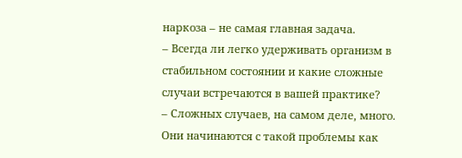наркоза – не самая главная задача.
– Всегда ли легко удерживать организм в стабильном состоянии и какие сложные случаи встречаются в вашей практике?
– Сложных случаев, на самом деле, много. Они начинаются с такой проблемы как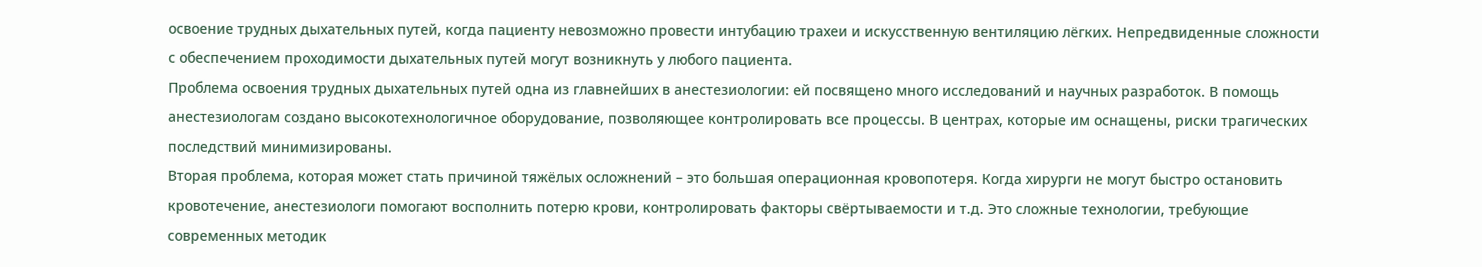освоение трудных дыхательных путей, когда пациенту невозможно провести интубацию трахеи и искусственную вентиляцию лёгких. Непредвиденные сложности с обеспечением проходимости дыхательных путей могут возникнуть у любого пациента.
Проблема освоения трудных дыхательных путей одна из главнейших в анестезиологии: ей посвящено много исследований и научных разработок. В помощь анестезиологам создано высокотехнологичное оборудование, позволяющее контролировать все процессы. В центрах, которые им оснащены, риски трагических последствий минимизированы.
Вторая проблема, которая может стать причиной тяжёлых осложнений – это большая операционная кровопотеря. Когда хирурги не могут быстро остановить кровотечение, анестезиологи помогают восполнить потерю крови, контролировать факторы свёртываемости и т.д. Это сложные технологии, требующие современных методик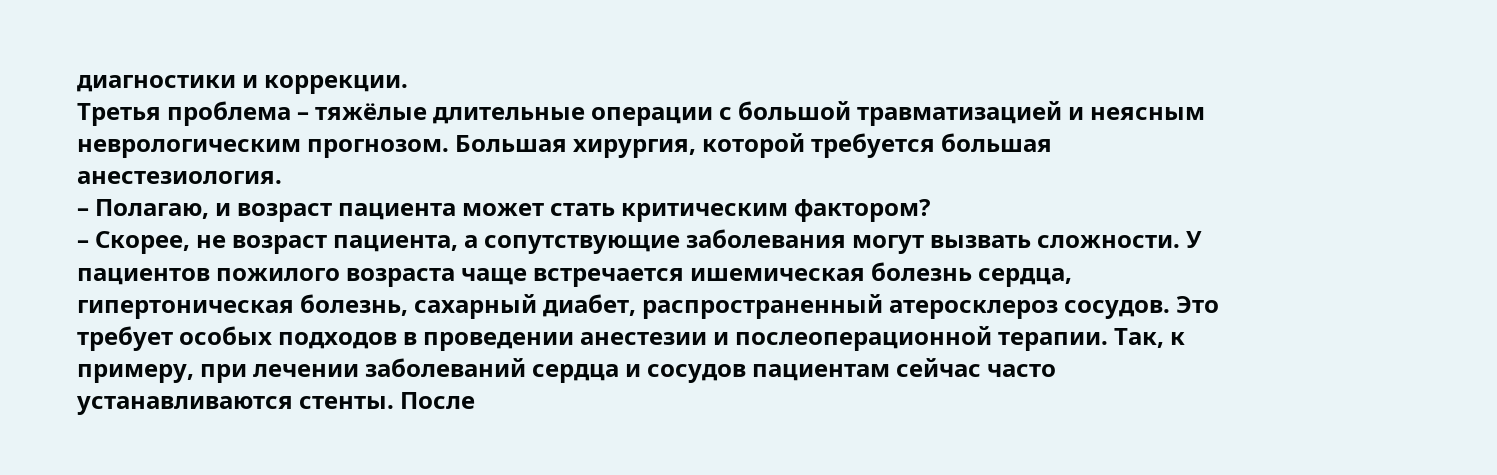диагностики и коррекции.
Третья проблема – тяжёлые длительные операции с большой травматизацией и неясным неврологическим прогнозом. Большая хирургия, которой требуется большая анестезиология.
– Полагаю, и возраст пациента может стать критическим фактором?
– Скорее, не возраст пациента, а сопутствующие заболевания могут вызвать сложности. У пациентов пожилого возраста чаще встречается ишемическая болезнь сердца, гипертоническая болезнь, сахарный диабет, распространенный атеросклероз сосудов. Это требует особых подходов в проведении анестезии и послеоперационной терапии. Так, к примеру, при лечении заболеваний сердца и сосудов пациентам сейчас часто устанавливаются стенты. После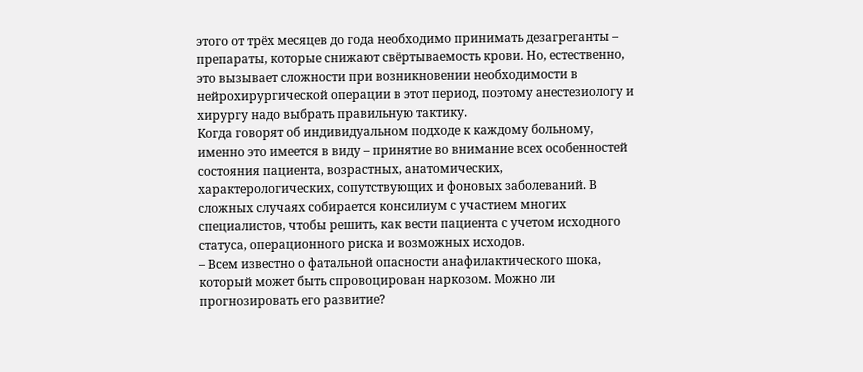этого от трёх месяцев до года необходимо принимать дезагреганты – препараты, которые снижают свёртываемость крови. Но, естественно, это вызывает сложности при возникновении необходимости в нейрохирургической операции в этот период, поэтому анестезиологу и хирургу надо выбрать правильную тактику.
Когда говорят об индивидуальном подходе к каждому больному, именно это имеется в виду – принятие во внимание всех особенностей состояния пациента, возрастных, анатомических, характерологических, сопутствующих и фоновых заболеваний. В сложных случаях собирается консилиум с участием многих специалистов, чтобы решить, как вести пациента с учетом исходного статуса, операционного риска и возможных исходов.
– Всем известно о фатальной опасности анафилактического шока, который может быть спровоцирован наркозом. Можно ли прогнозировать его развитие?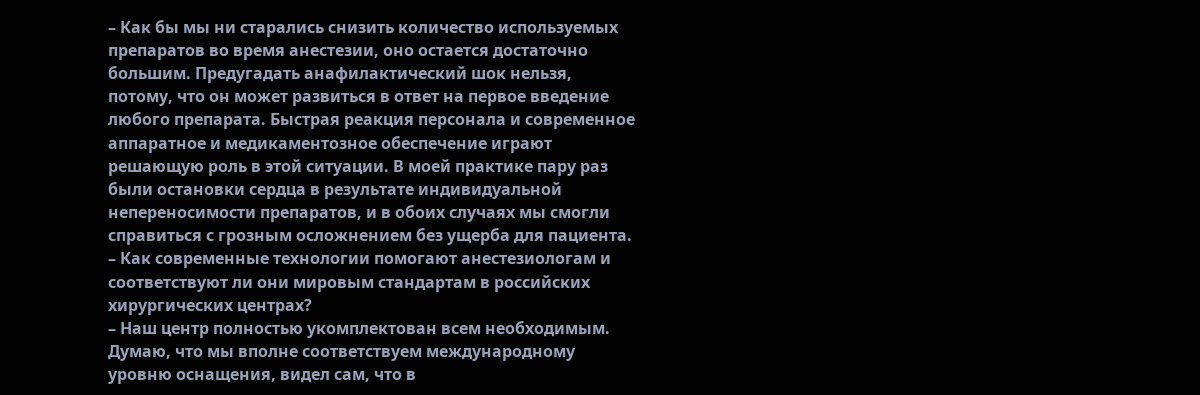– Как бы мы ни старались снизить количество используемых препаратов во время анестезии, оно остается достаточно большим. Предугадать анафилактический шок нельзя, потому, что он может развиться в ответ на первое введение любого препарата. Быстрая реакция персонала и современное аппаратное и медикаментозное обеспечение играют решающую роль в этой ситуации. В моей практике пару раз были остановки сердца в результате индивидуальной непереносимости препаратов, и в обоих случаях мы смогли справиться с грозным осложнением без ущерба для пациента.
– Как современные технологии помогают анестезиологам и соответствуют ли они мировым стандартам в российских хирургических центрах?
– Наш центр полностью укомплектован всем необходимым. Думаю, что мы вполне соответствуем международному уровню оснащения, видел сам, что в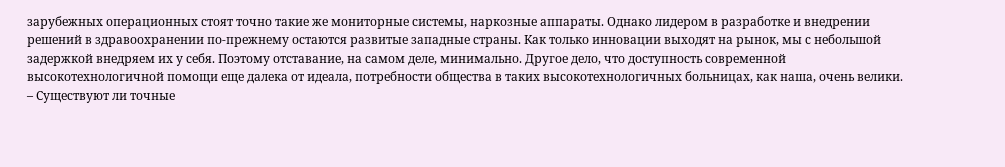зарубежных операционных стоят точно такие же мониторные системы, наркозные аппараты. Однако лидером в разработке и внедрении решений в здравоохранении по-прежнему остаются развитые западные страны. Как только инновации выходят на рынок, мы с небольшой задержкой внедряем их у себя. Поэтому отставание, на самом деле, минимально. Другое дело, что доступность современной высокотехнологичной помощи еще далека от идеала, потребности общества в таких высокотехнологичных больницах, как наша, очень велики.
– Существуют ли точные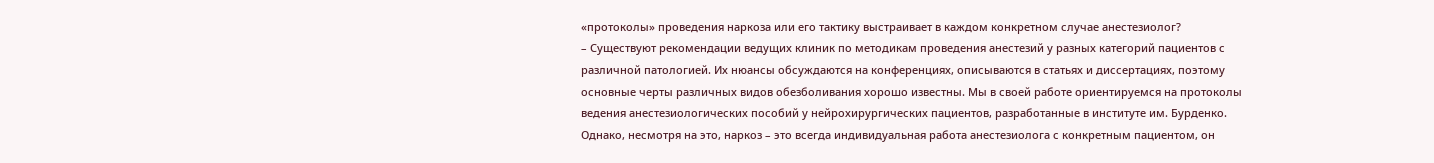«протоколы» проведения наркоза или его тактику выстраивает в каждом конкретном случае анестезиолог?
– Существуют рекомендации ведущих клиник по методикам проведения анестезий у разных категорий пациентов с различной патологией. Их нюансы обсуждаются на конференциях, описываются в статьях и диссертациях, поэтому основные черты различных видов обезболивания хорошо известны. Мы в своей работе ориентируемся на протоколы ведения анестезиологических пособий у нейрохирургических пациентов, разработанные в институте им. Бурденко. Однако, несмотря на это, наркоз – это всегда индивидуальная работа анестезиолога с конкретным пациентом, он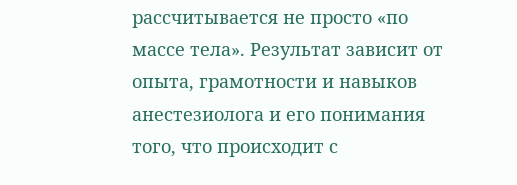рассчитывается не просто «по массе тела». Результат зависит от опыта, грамотности и навыков анестезиолога и его понимания того, что происходит с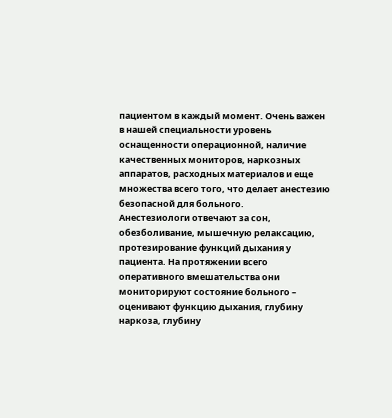пациентом в каждый момент. Очень важен в нашей специальности уровень оснащенности операционной, наличие качественных мониторов, наркозных аппаратов, расходных материалов и еще множества всего того, что делает анестезию безопасной для больного.
Анестезиологи отвечают за сон, обезболивание, мышечную релаксацию, протезирование функций дыхания у пациента. На протяжении всего оперативного вмешательства они мониторируют состояние больного – оценивают функцию дыхания, глубину наркоза, глубину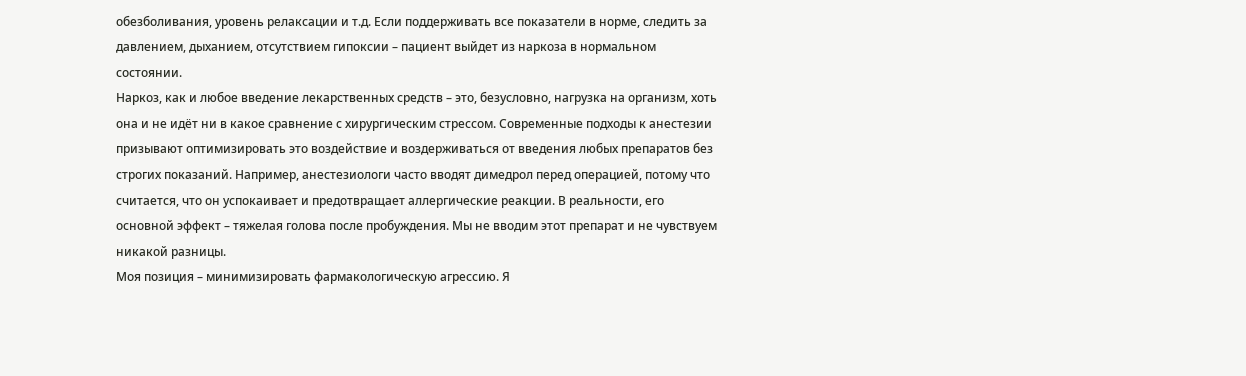обезболивания, уровень релаксации и т.д. Если поддерживать все показатели в норме, следить за давлением, дыханием, отсутствием гипоксии – пациент выйдет из наркоза в нормальном состоянии.
Наркоз, как и любое введение лекарственных средств – это, безусловно, нагрузка на организм, хоть она и не идёт ни в какое сравнение с хирургическим стрессом. Современные подходы к анестезии призывают оптимизировать это воздействие и воздерживаться от введения любых препаратов без строгих показаний. Например, анестезиологи часто вводят димедрол перед операцией, потому что считается, что он успокаивает и предотвращает аллергические реакции. В реальности, его основной эффект – тяжелая голова после пробуждения. Мы не вводим этот препарат и не чувствуем никакой разницы.
Моя позиция – минимизировать фармакологическую агрессию. Я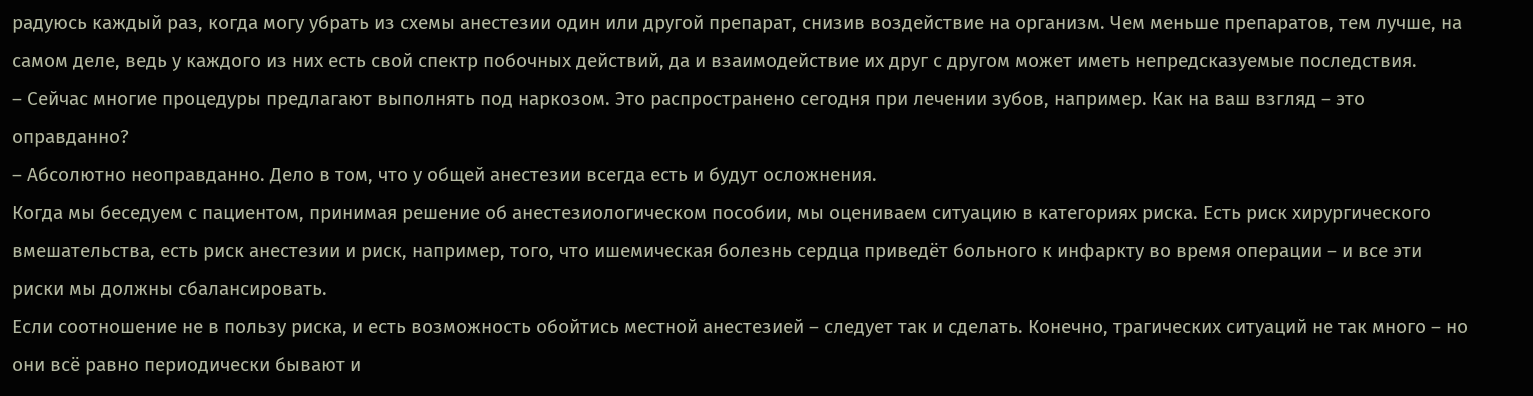радуюсь каждый раз, когда могу убрать из схемы анестезии один или другой препарат, снизив воздействие на организм. Чем меньше препаратов, тем лучше, на самом деле, ведь у каждого из них есть свой спектр побочных действий, да и взаимодействие их друг с другом может иметь непредсказуемые последствия.
– Сейчас многие процедуры предлагают выполнять под наркозом. Это распространено сегодня при лечении зубов, например. Как на ваш взгляд – это оправданно?
– Абсолютно неоправданно. Дело в том, что у общей анестезии всегда есть и будут осложнения.
Когда мы беседуем с пациентом, принимая решение об анестезиологическом пособии, мы оцениваем ситуацию в категориях риска. Есть риск хирургического вмешательства, есть риск анестезии и риск, например, того, что ишемическая болезнь сердца приведёт больного к инфаркту во время операции – и все эти риски мы должны сбалансировать.
Если соотношение не в пользу риска, и есть возможность обойтись местной анестезией – следует так и сделать. Конечно, трагических ситуаций не так много – но они всё равно периодически бывают и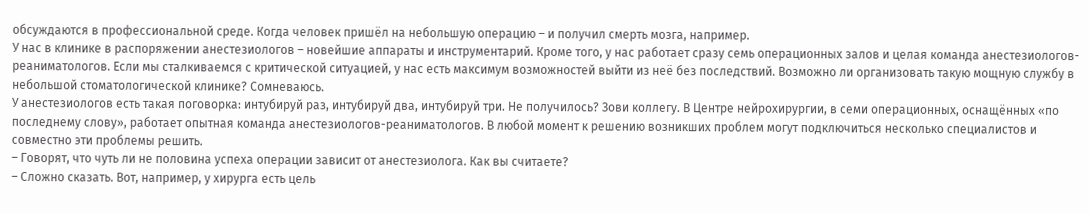обсуждаются в профессиональной среде. Когда человек пришёл на небольшую операцию – и получил смерть мозга, например.
У нас в клинике в распоряжении анестезиологов – новейшие аппараты и инструментарий. Кроме того, у нас работает сразу семь операционных залов и целая команда анестезиологов-реаниматологов. Если мы сталкиваемся с критической ситуацией, у нас есть максимум возможностей выйти из неё без последствий. Возможно ли организовать такую мощную службу в небольшой стоматологической клинике? Сомневаюсь.
У анестезиологов есть такая поговорка: интубируй раз, интубируй два, интубируй три. Не получилось? Зови коллегу. В Центре нейрохирургии, в семи операционных, оснащённых «по последнему слову», работает опытная команда анестезиологов-реаниматологов. В любой момент к решению возникших проблем могут подключиться несколько специалистов и совместно эти проблемы решить.
– Говорят, что чуть ли не половина успеха операции зависит от анестезиолога. Как вы считаете?
– Сложно сказать. Вот, например, у хирурга есть цель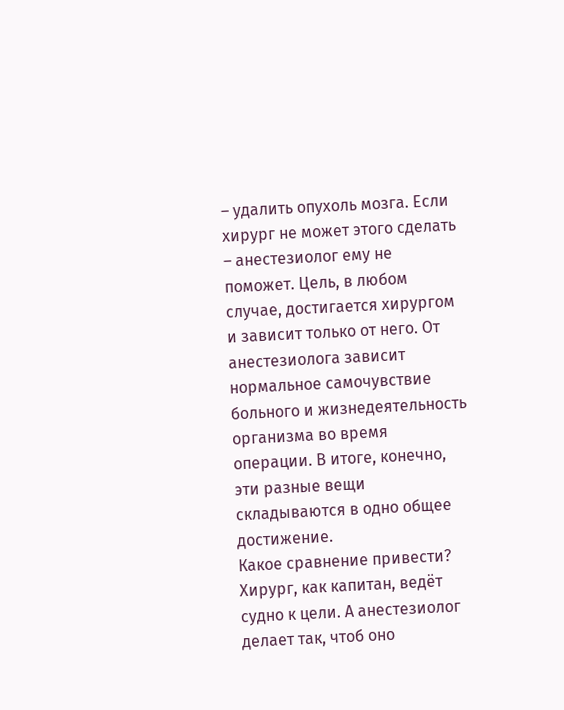– удалить опухоль мозга. Если хирург не может этого сделать – анестезиолог ему не поможет. Цель, в любом случае, достигается хирургом и зависит только от него. От анестезиолога зависит нормальное самочувствие больного и жизнедеятельность организма во время операции. В итоге, конечно, эти разные вещи складываются в одно общее достижение.
Какое сравнение привести? Хирург, как капитан, ведёт судно к цели. А анестезиолог делает так, чтоб оно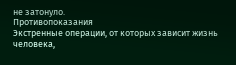не затонуло.
Противопоказания
Экстренные операции, от которых зависит жизнь человека,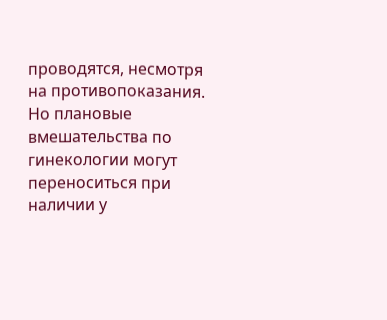проводятся, несмотря на противопоказания. Но плановые вмешательства по гинекологии могут переноситься при наличии у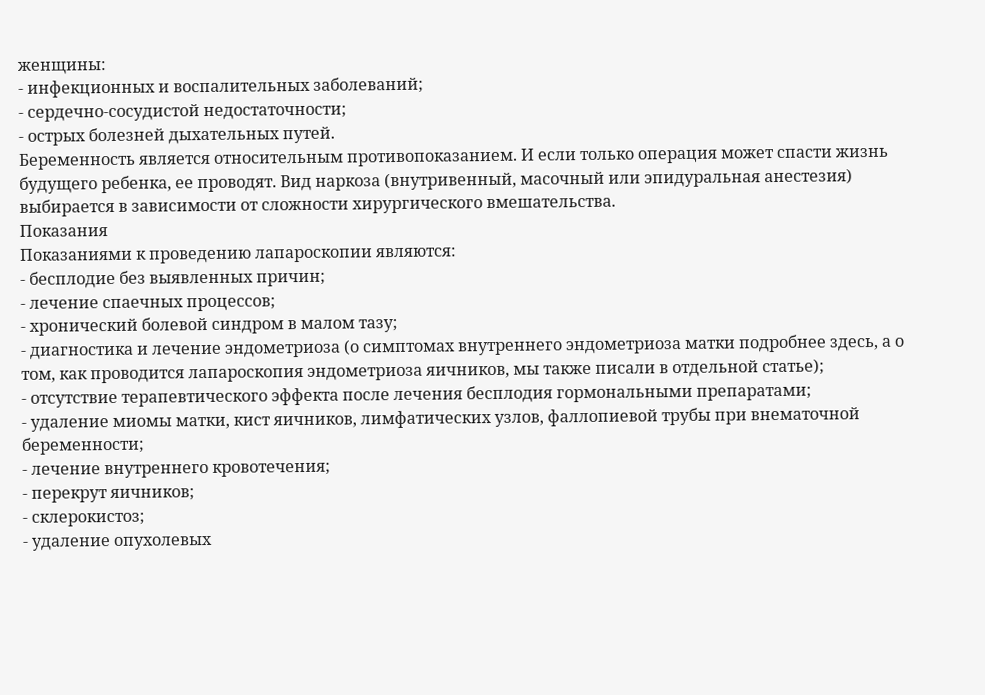женщины:
- инфекционных и воспалительных заболеваний;
- сердечно-сосудистой недостаточности;
- острых болезней дыхательных путей.
Беременность является относительным противопоказанием. И если только операция может спасти жизнь будущего ребенка, ее проводят. Вид наркоза (внутривенный, масочный или эпидуральная анестезия) выбирается в зависимости от сложности хирургического вмешательства.
Показания
Показаниями к проведению лапароскопии являются:
- бесплодие без выявленных причин;
- лечение спаечных процессов;
- хронический болевой синдром в малом тазу;
- диагностика и лечение эндометриоза (о симптомах внутреннего эндометриоза матки подробнее здесь, а о том, как проводится лапароскопия эндометриоза яичников, мы также писали в отдельной статье);
- отсутствие терапевтического эффекта после лечения бесплодия гормональными препаратами;
- удаление миомы матки, кист яичников, лимфатических узлов, фаллопиевой трубы при внематочной беременности;
- лечение внутреннего кровотечения;
- перекрут яичников;
- склерокистоз;
- удаление опухолевых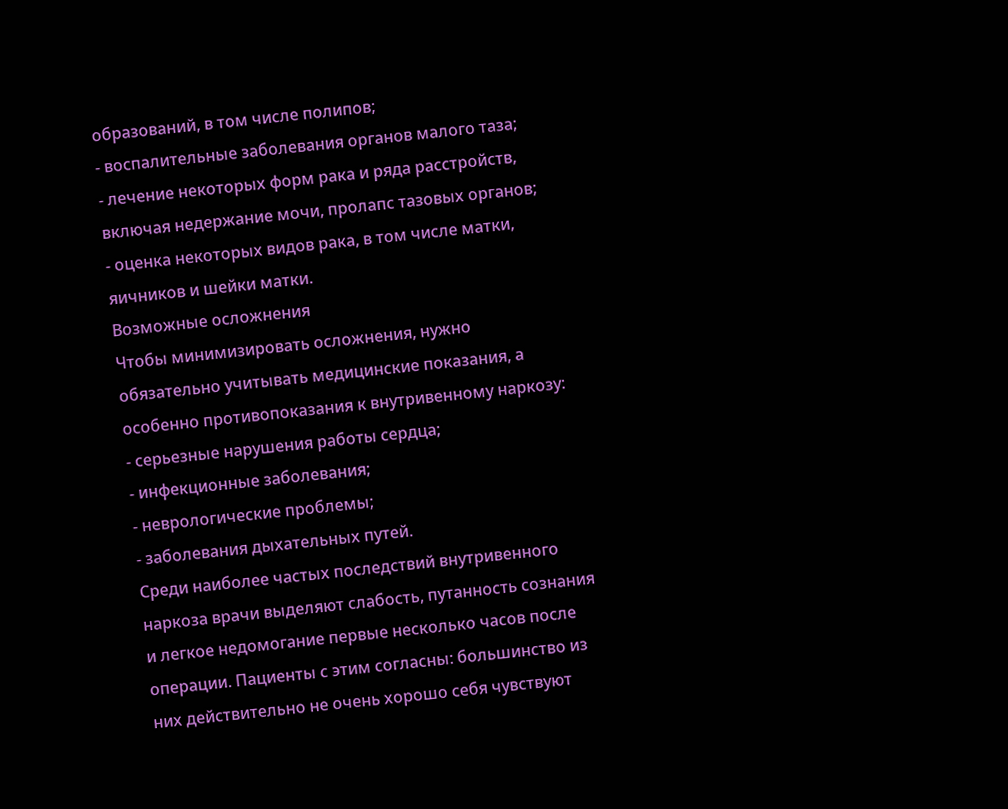образований, в том числе полипов;
- воспалительные заболевания органов малого таза;
- лечение некоторых форм рака и ряда расстройств, включая недержание мочи, пролапс тазовых органов;
- оценка некоторых видов рака, в том числе матки, яичников и шейки матки.
Возможные осложнения
Чтобы минимизировать осложнения, нужно обязательно учитывать медицинские показания, а особенно противопоказания к внутривенному наркозу:
- серьезные нарушения работы сердца;
- инфекционные заболевания;
- неврологические проблемы;
- заболевания дыхательных путей.
Среди наиболее частых последствий внутривенного наркоза врачи выделяют слабость, путанность сознания и легкое недомогание первые несколько часов после операции. Пациенты с этим согласны: большинство из них действительно не очень хорошо себя чувствуют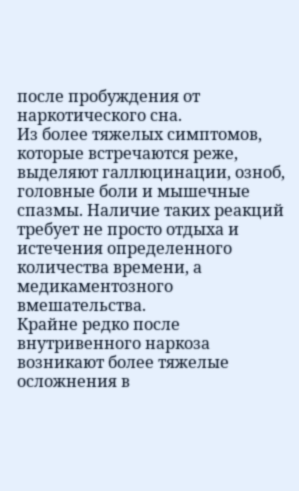после пробуждения от наркотического сна.
Из более тяжелых симптомов, которые встречаются реже, выделяют галлюцинации, озноб, головные боли и мышечные спазмы. Наличие таких реакций требует не просто отдыха и истечения определенного количества времени, а медикаментозного вмешательства.
Крайне редко после внутривенного наркоза возникают более тяжелые осложнения в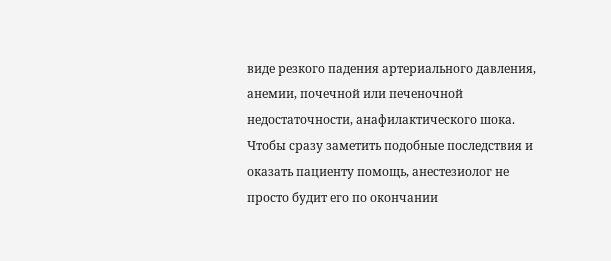виде резкого падения артериального давления, анемии, почечной или печеночной недостаточности, анафилактического шока. Чтобы сразу заметить подобные последствия и оказать пациенту помощь, анестезиолог не просто будит его по окончании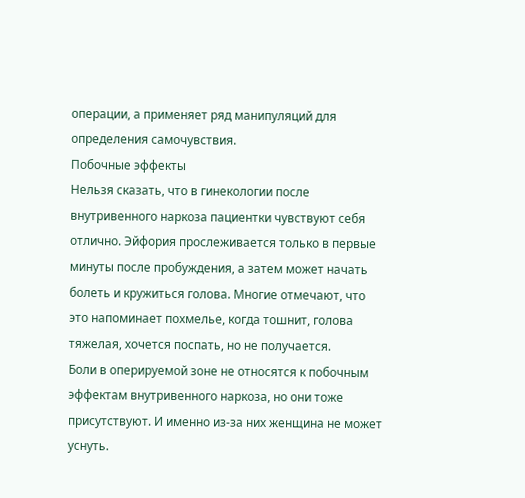операции, а применяет ряд манипуляций для определения самочувствия.
Побочные эффекты
Нельзя сказать, что в гинекологии после внутривенного наркоза пациентки чувствуют себя отлично. Эйфория прослеживается только в первые минуты после пробуждения, а затем может начать болеть и кружиться голова. Многие отмечают, что это напоминает похмелье, когда тошнит, голова тяжелая, хочется поспать, но не получается.
Боли в оперируемой зоне не относятся к побочным эффектам внутривенного наркоза, но они тоже присутствуют. И именно из-за них женщина не может уснуть.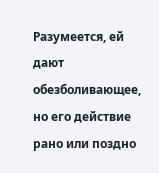Разумеется, ей дают обезболивающее, но его действие рано или поздно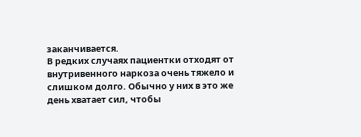заканчивается.
В редких случаях пациентки отходят от внутривенного наркоза очень тяжело и слишком долго. Обычно у них в это же день хватает сил, чтобы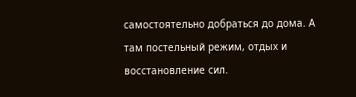самостоятельно добраться до дома. А там постельный режим, отдых и восстановление сил.